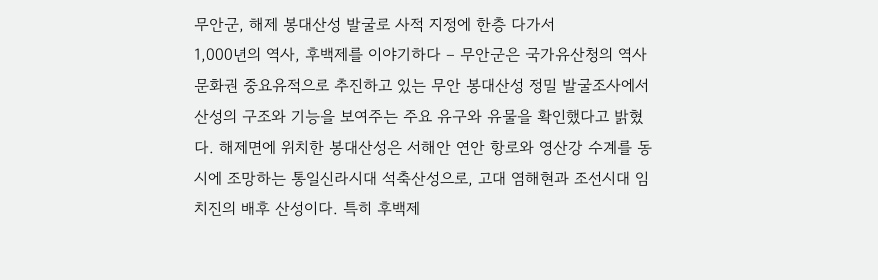무안군, 해제 봉대산성 발굴로 사적 지정에 한층 다가서
1,000년의 역사, 후백제를 이야기하다 – 무안군은 국가유산청의 역사문화권 중요유적으로 추진하고 있는 무안 봉대산성 정밀 발굴조사에서 산성의 구조와 기능을 보여주는 주요 유구와 유물을 확인했다고 밝혔다. 해제면에 위치한 봉대산성은 서해안 연안 항로와 영산강 수계를 동시에 조망하는 통일신라시대 석축산성으로, 고대 염해현과 조선시대 임치진의 배후 산성이다. 특히 후백제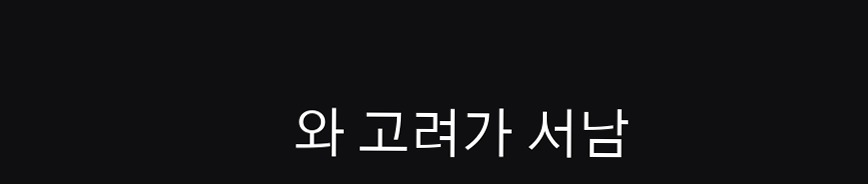와 고려가 서남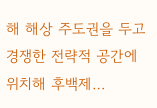해 해상 주도권을 두고 경쟁한 전략적 공간에 위치해 후백제…